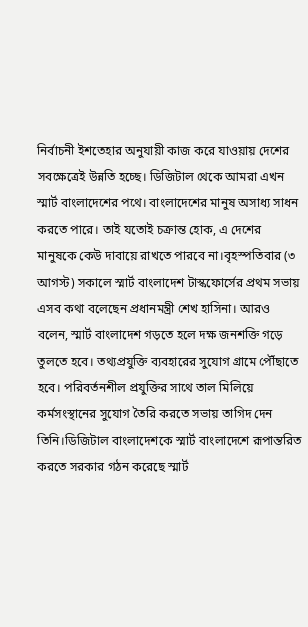নির্বাচনী ইশতেহার অনুযায়ী কাজ করে যাওয়ায় দেশের সবক্ষেত্রেই উন্নতি হচ্ছে। ডিজিটাল থেকে আমরা এখন স্মার্ট বাংলাদেশের পথে। বাংলাদেশের মানুষ অসাধ্য সাধন করতে পারে। তাই যতোই চক্রান্ত হোক, এ দেশের মানুষকে কেউ দাবায়ে রাখতে পারবে না।বৃহস্পতিবার (৩ আগস্ট) সকালে স্মার্ট বাংলাদেশ টাস্কফোর্সের প্রথম সভায় এসব কথা বলেছেন প্রধানমন্ত্রী শেখ হাসিনা। আরও বলেন, স্মার্ট বাংলাদেশ গড়তে হলে দক্ষ জনশক্তি গড়ে তুলতে হবে। তথ্যপ্রযুক্তি ব্যবহারের সুযোগ গ্রামে পৌঁছাতে হবে। পরিবর্তনশীল প্রযুক্তির সাথে তাল মিলিয়ে কর্মসংস্থানের সুযোগ তৈরি করতে সভায় তাগিদ দেন তিনি।ডিজিটাল বাংলাদেশকে স্মার্ট বাংলাদেশে রূপান্তরিত করতে সরকার গঠন করেছে স্মার্ট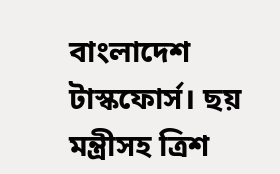বাংলাদেশ টাস্কফোর্স। ছয় মন্ত্রীসহ ত্রিশ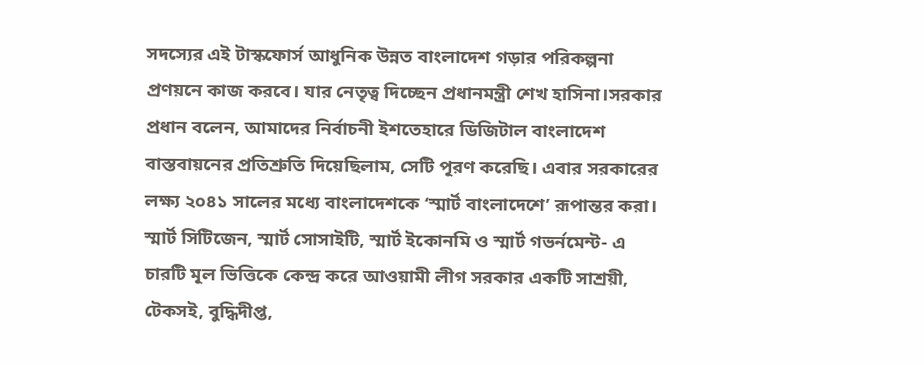সদস্যের এই টাস্কফোর্স আধুনিক উন্নত বাংলাদেশ গড়ার পরিকল্পনা প্রণয়নে কাজ করবে। যার নেতৃত্ব দিচ্ছেন প্রধানমন্ত্রী শেখ হাসিনা।সরকার প্রধান বলেন, আমাদের নির্বাচনী ইশতেহারে ডিজিটাল বাংলাদেশ বাস্তবায়নের প্রতিশ্রুতি দিয়েছিলাম, সেটি পূরণ করেছি। এবার সরকারের লক্ষ্য ২০৪১ সালের মধ্যে বাংলাদেশকে ‘স্মার্ট বাংলাদেশে’ রূপান্তর করা। স্মার্ট সিটিজেন, স্মার্ট সোসাইটি, স্মার্ট ইকোনমি ও স্মার্ট গভর্নমেন্ট- এ চারটি মূল ভিত্তিকে কেন্দ্র করে আওয়ামী লীগ সরকার একটি সাশ্রয়ী, টেকসই, বুদ্ধিদীপ্ত,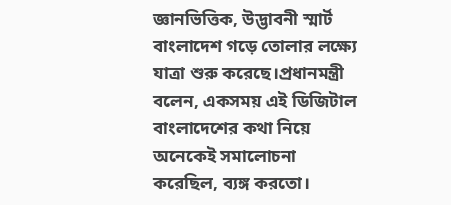জ্ঞানভিত্তিক, উদ্ভাবনী স্মার্ট বাংলাদেশ গড়ে তোলার লক্ষ্যে যাত্রা শুরু করেছে।প্রধানমন্ত্রী বলেন, একসময় এই ডিজিটাল বাংলাদেশের কথা নিয়ে অনেকেই সমালোচনা করেছিল, ব্যঙ্গ করতো।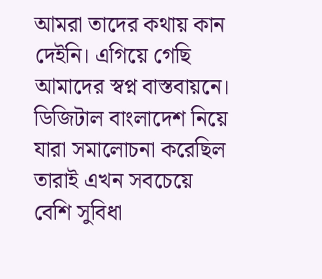আমরা তাদের কথায় কান দেইনি। এগিয়ে গেছি আমাদের স্বপ্ন বাস্তবায়নে। ডিজিটাল বাংলাদেশ নিয়ে যারা সমালোচনা করেছিল তারাই এখন সবচেয়ে বেশি সুবিধা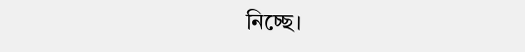নিচ্ছে।